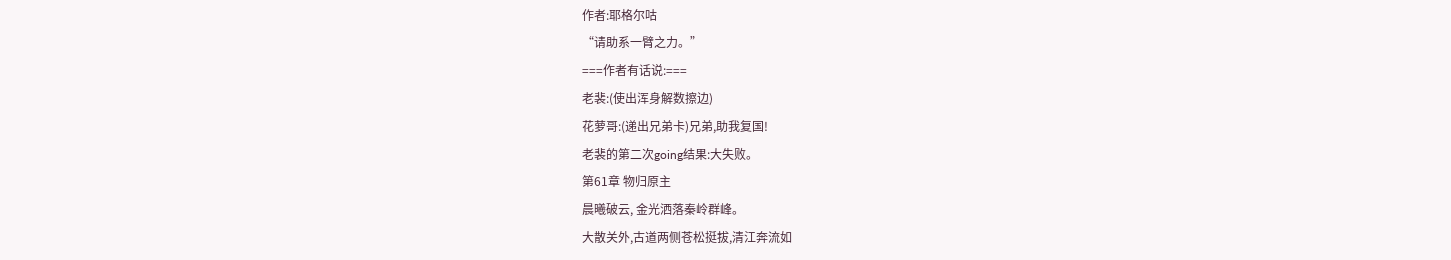作者:耶格尔咕
“请助系一臂之力。”
===作者有话说:===
老裴:(使出浑身解数擦边)
花萝哥:(递出兄弟卡)兄弟,助我复国!
老裴的第二次going结果:大失败。
第61章 物归原主
晨曦破云, 金光洒落秦岭群峰。
大散关外,古道两侧苍松挺拔,清江奔流如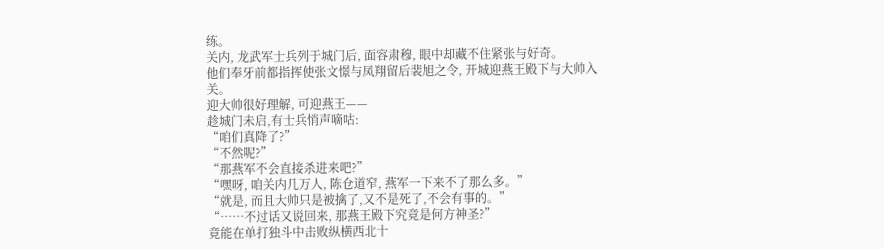练。
关内, 龙武军士兵列于城门后, 面容肃穆, 眼中却藏不住紧张与好奇。
他们奉牙前都指挥使张文憬与凤翔留后裴旭之令, 开城迎燕王殿下与大帅入关。
迎大帅很好理解, 可迎燕王——
趁城门未启,有士兵悄声嘀咕:
“咱们真降了?”
“不然呢?”
“那燕军不会直接杀进来吧?”
“嘿呀, 咱关内几万人, 陈仓道窄, 燕军一下来不了那么多。”
“就是, 而且大帅只是被擒了,又不是死了,不会有事的。”
“……不过话又说回来, 那燕王殿下究竟是何方神圣?”
竟能在单打独斗中击败纵横西北十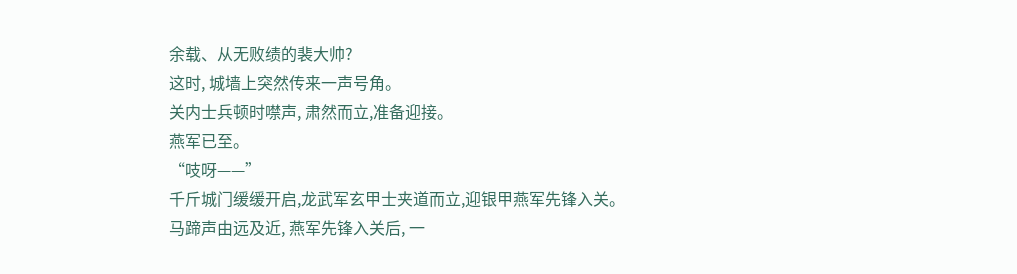余载、从无败绩的裴大帅?
这时, 城墙上突然传来一声号角。
关内士兵顿时噤声, 肃然而立,准备迎接。
燕军已至。
“吱呀——”
千斤城门缓缓开启,龙武军玄甲士夹道而立,迎银甲燕军先锋入关。
马蹄声由远及近, 燕军先锋入关后, 一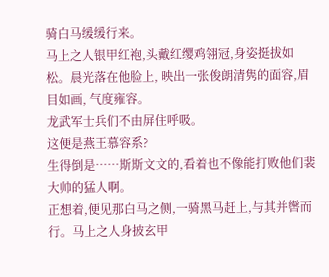骑白马缓缓行来。
马上之人银甲红袍,头戴红缨鸡翎冠,身姿挺拔如松。晨光落在他脸上, 映出一张俊朗清隽的面容,眉目如画, 气度雍容。
龙武军士兵们不由屏住呼吸。
这便是燕王慕容系?
生得倒是……斯斯文文的,看着也不像能打败他们裴大帅的猛人啊。
正想着,便见那白马之侧,一骑黑马赶上,与其并辔而行。马上之人身披玄甲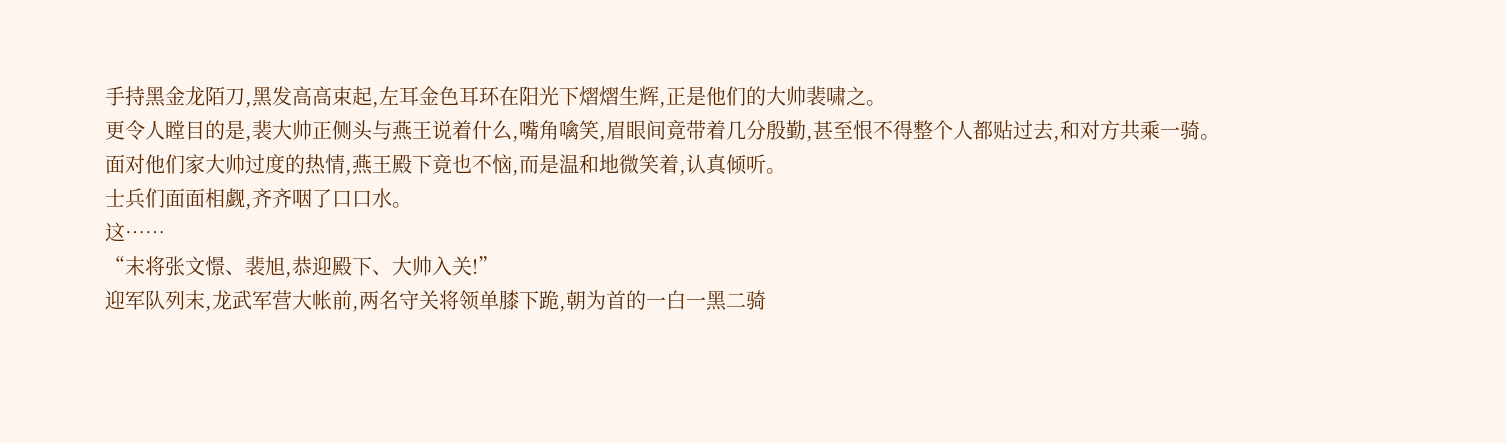手持黑金龙陌刀,黑发高高束起,左耳金色耳环在阳光下熠熠生辉,正是他们的大帅裴啸之。
更令人瞠目的是,裴大帅正侧头与燕王说着什么,嘴角噙笑,眉眼间竟带着几分殷勤,甚至恨不得整个人都贴过去,和对方共乘一骑。
面对他们家大帅过度的热情,燕王殿下竟也不恼,而是温和地微笑着,认真倾听。
士兵们面面相觑,齐齐咽了口口水。
这……
“末将张文憬、裴旭,恭迎殿下、大帅入关!”
迎军队列末,龙武军营大帐前,两名守关将领单膝下跪,朝为首的一白一黑二骑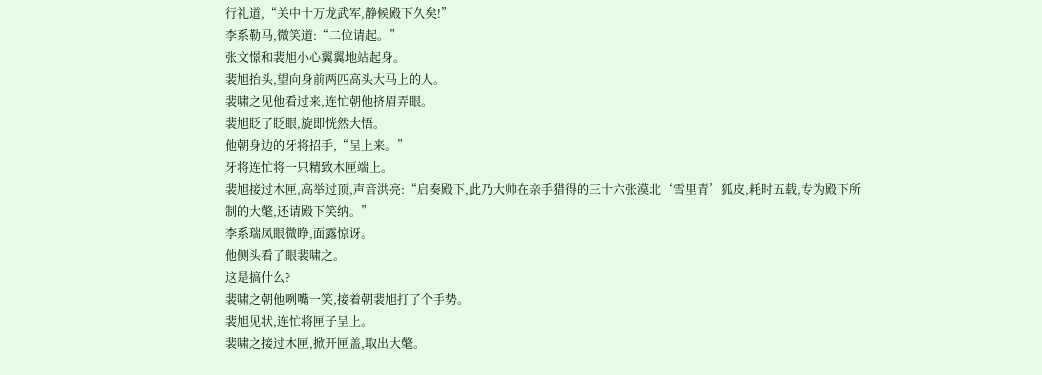行礼道,“关中十万龙武军,静候殿下久矣!”
李系勒马,微笑道:“二位请起。”
张文憬和裴旭小心翼翼地站起身。
裴旭抬头,望向身前两匹高头大马上的人。
裴啸之见他看过来,连忙朝他挤眉弄眼。
裴旭眨了眨眼,旋即恍然大悟。
他朝身边的牙将招手,“呈上来。”
牙将连忙将一只精致木匣端上。
裴旭接过木匣,高举过顶,声音洪亮:“启奏殿下,此乃大帅在亲手猎得的三十六张漠北‘雪里青’狐皮,耗时五载,专为殿下所制的大氅,还请殿下笑纳。”
李系瑞凤眼微睁,面露惊讶。
他侧头看了眼裴啸之。
这是搞什么?
裴啸之朝他咧嘴一笑,接着朝裴旭打了个手势。
裴旭见状,连忙将匣子呈上。
裴啸之接过木匣,掀开匣盖,取出大氅。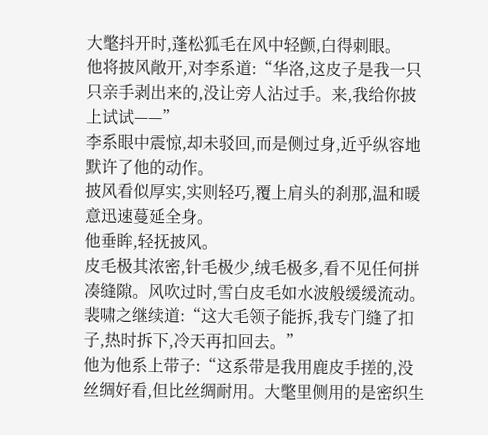大氅抖开时,蓬松狐毛在风中轻颤,白得刺眼。
他将披风敞开,对李系道:“华洛,这皮子是我一只只亲手剥出来的,没让旁人沾过手。来,我给你披上试试——”
李系眼中震惊,却未驳回,而是侧过身,近乎纵容地默许了他的动作。
披风看似厚实,实则轻巧,覆上肩头的刹那,温和暖意迅速蔓延全身。
他垂眸,轻抚披风。
皮毛极其浓密,针毛极少,绒毛极多,看不见任何拼凑缝隙。风吹过时,雪白皮毛如水波般缓缓流动。
裴啸之继续道:“这大毛领子能拆,我专门缝了扣子,热时拆下,冷天再扣回去。”
他为他系上带子:“这系带是我用鹿皮手搓的,没丝绸好看,但比丝绸耐用。大氅里侧用的是密织生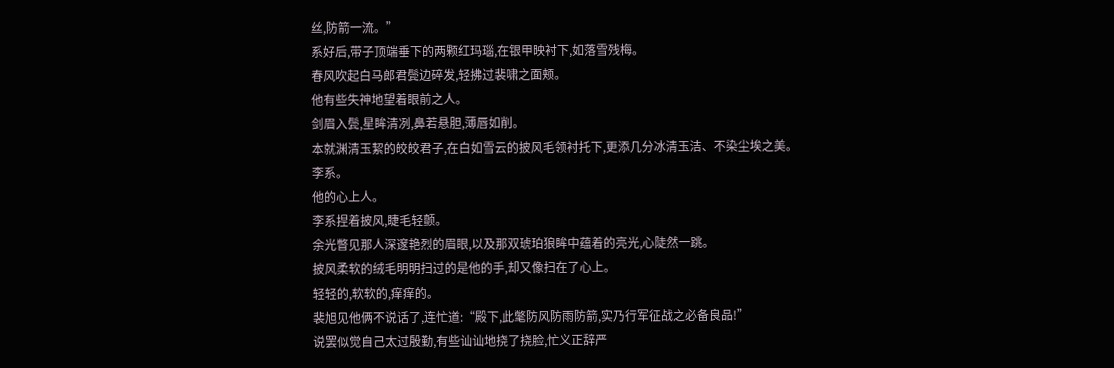丝,防箭一流。”
系好后,带子顶端垂下的两颗红玛瑙,在银甲映衬下,如落雪残梅。
春风吹起白马郎君鬓边碎发,轻拂过裴啸之面颊。
他有些失神地望着眼前之人。
剑眉入鬓,星眸清冽,鼻若悬胆,薄唇如削。
本就渊清玉絜的皎皎君子,在白如雪云的披风毛领衬托下,更添几分冰清玉洁、不染尘埃之美。
李系。
他的心上人。
李系捏着披风,睫毛轻颤。
余光瞥见那人深邃艳烈的眉眼,以及那双琥珀狼眸中蕴着的亮光,心陡然一跳。
披风柔软的绒毛明明扫过的是他的手,却又像扫在了心上。
轻轻的,软软的,痒痒的。
裴旭见他俩不说话了,连忙道:“殿下,此氅防风防雨防箭,实乃行军征战之必备良品!”
说罢似觉自己太过殷勤,有些讪讪地挠了挠脸,忙义正辞严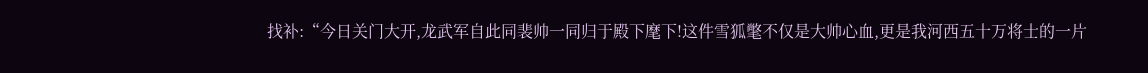找补:“今日关门大开,龙武军自此同裴帅一同归于殿下麾下!这件雪狐氅不仅是大帅心血,更是我河西五十万将士的一片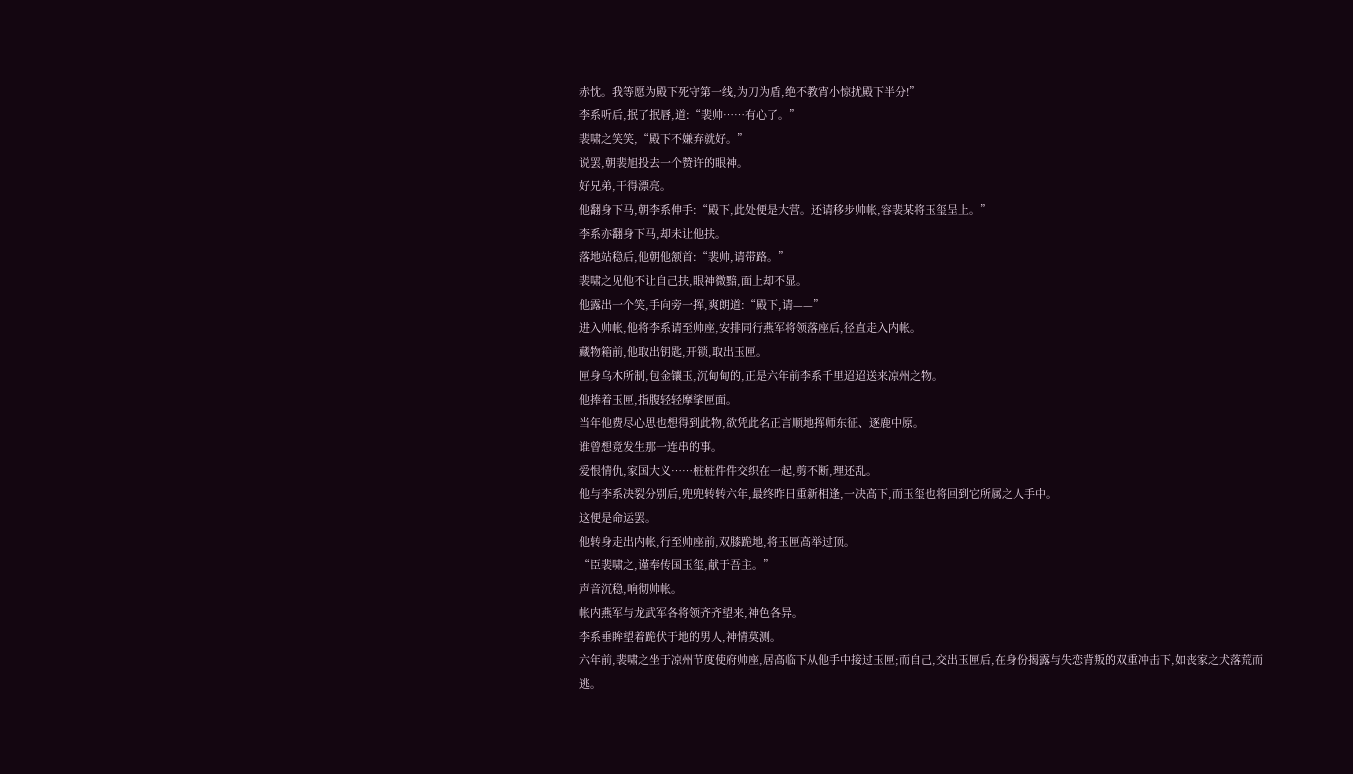赤忱。我等愿为殿下死守第一线,为刀为盾,绝不教宵小惊扰殿下半分!”
李系听后,抿了抿唇,道:“裴帅……有心了。”
裴啸之笑笑,“殿下不嫌弃就好。”
说罢,朝裴旭投去一个赞许的眼神。
好兄弟,干得漂亮。
他翻身下马,朝李系伸手:“殿下,此处便是大营。还请移步帅帐,容裴某将玉玺呈上。”
李系亦翻身下马,却未让他扶。
落地站稳后,他朝他颔首:“裴帅,请带路。”
裴啸之见他不让自己扶,眼神微黯,面上却不显。
他露出一个笑,手向旁一挥,爽朗道:“殿下,请——”
进入帅帐,他将李系请至帅座,安排同行燕军将领落座后,径直走入内帐。
藏物箱前,他取出钥匙,开锁,取出玉匣。
匣身乌木所制,包金镶玉,沉甸甸的,正是六年前李系千里迢迢送来凉州之物。
他捧着玉匣,指腹轻轻摩挲匣面。
当年他费尽心思也想得到此物,欲凭此名正言顺地挥师东征、逐鹿中原。
谁曾想竟发生那一连串的事。
爱恨情仇,家国大义……桩桩件件交织在一起,剪不断,理还乱。
他与李系决裂分别后,兜兜转转六年,最终昨日重新相逢,一决高下,而玉玺也将回到它所属之人手中。
这便是命运罢。
他转身走出内帐,行至帅座前,双膝跪地,将玉匣高举过顶。
“臣裴啸之,谨奉传国玉玺,献于吾主。”
声音沉稳,响彻帅帐。
帐内燕军与龙武军各将领齐齐望来,神色各异。
李系垂眸望着跪伏于地的男人,神情莫测。
六年前,裴啸之坐于凉州节度使府帅座,居高临下从他手中接过玉匣;而自己,交出玉匣后,在身份揭露与失恋背叛的双重冲击下,如丧家之犬落荒而逃。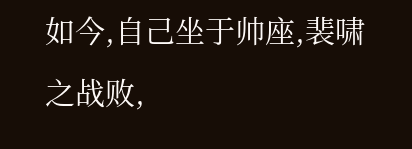如今,自己坐于帅座,裴啸之战败,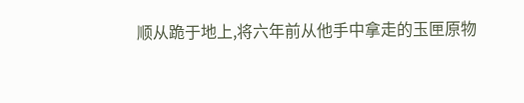顺从跪于地上,将六年前从他手中拿走的玉匣原物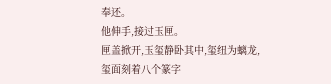奉还。
他伸手,接过玉匣。
匣盖掀开,玉玺静卧其中,玺纽为螭龙,玺面刻着八个篆字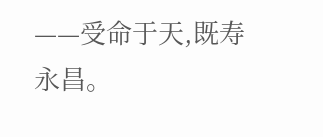——受命于天,既寿永昌。